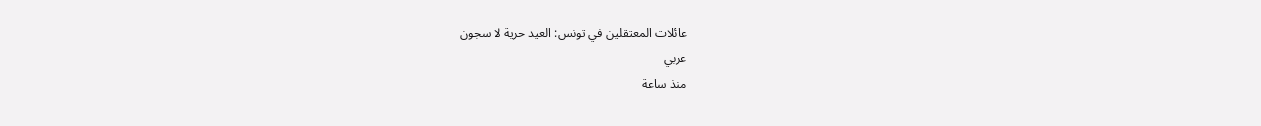عائلات المعتقلين في تونس: العيد حرية لا سجون
عربي
منذ ساعة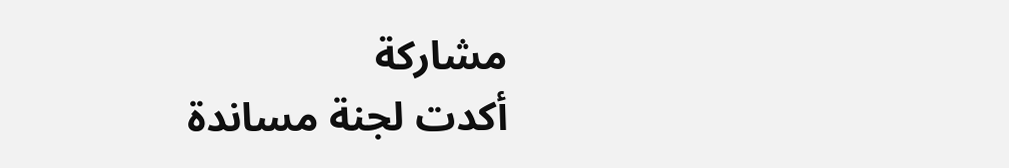مشاركة
أكدت لجنة مساندة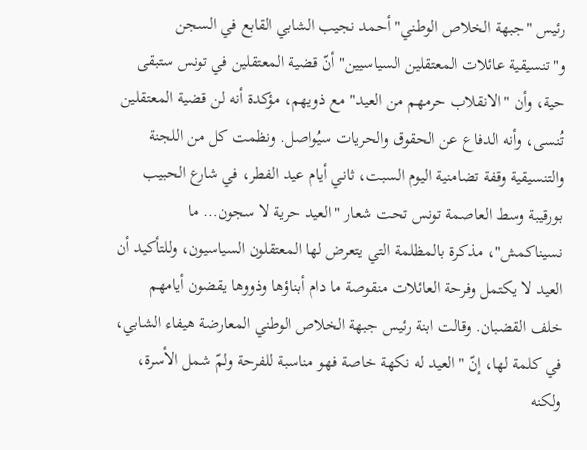رئيس "جبهة الخلاص الوطني" أحمد نجيب الشابي القابع في السجن و"تنسيقية عائلات المعتقلين السياسيين" أنّ قضية المعتقلين في تونس ستبقى حية، وأن "الانقلاب حرمهم من العيد" مع ذويهم، مؤكدة أنه لن قضية المعتقلين تُنسى، وأنه الدفاع عن الحقوق والحريات سيُواصل. ونظمت كل من اللجنة والتنسيقية وقفة تضامنية اليوم السبت، ثاني أيام عيد الفطر، في شارع الحبيب بورقيبة وسط العاصمة تونس تحت شعار "العيد حرية لا سجون… ما نسيناكمش"، مذكرة بالمظلمة التي يتعرض لها المعتقلون السياسيون، وللتأكيد أن العيد لا يكتمل وفرحة العائلات منقوصة ما دام أبناؤها وذووها يقضون أيامهم خلف القضبان. وقالت ابنة رئيس جبهة الخلاص الوطني المعارضة هيفاء الشابي، في كلمة لها، إنّ "العيد له نكهة خاصة فهو مناسبة للفرحة ولمّ شمل الأسرة، ولكنه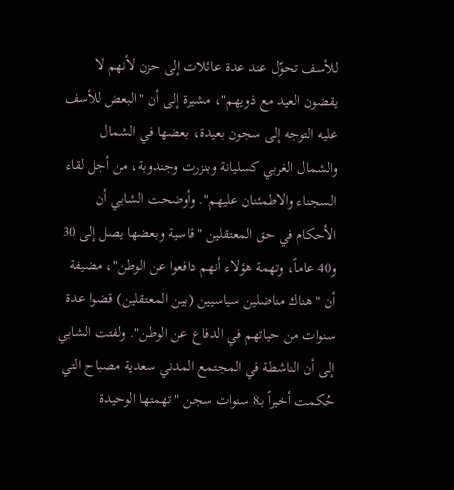للأسف تحوّل عند عدة عائلات إلى حزن لأنهم لا يقضون العيد مع ذويهم"، مشيرة إلى أن "البعض للأسف عليه التوجه إلى سجون بعيدة، بعضها في الشمال والشمال الغربي كسليانة وبنزرت وجندوبة، من أجل لقاء السجناء والاطمئنان عليهم". وأوضحت الشابي أن الأحكام في حق المعتقلين "قاسية وبعضها يصل إلى 30 و40 عاماً، وتهمة هؤلاء أنهم دافعوا عن الوطن"، مضيفة أن "هناك مناضلين سياسيين (بين المعتقلين) قضوا عدة سنوات من حياتهم في الدفاع عن الوطن". ولفتت الشابي إلى أن الناشطة في المجتمع المدني سعدية مصباح التي حُكمت أخيراً بـ8 سنوات سجن "تهمتها الوحيدة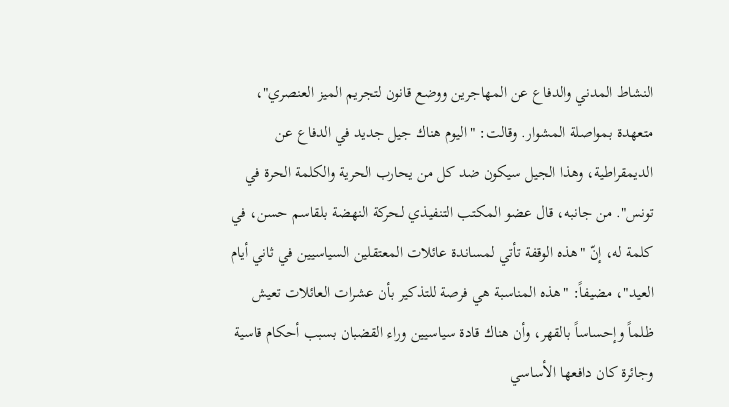النشاط المدني والدفاع عن المهاجرين ووضع قانون لتجريم الميز العنصري"، متعهدة بمواصلة المشوار. وقالت: "اليوم هناك جيل جديد في الدفاع عن الديمقراطية، وهذا الجيل سيكون ضد كل من يحارب الحرية والكلمة الحرة في تونس". من جانبه، قال عضو المكتب التنفيذي لـحركة النهضة بلقاسم حسن، في كلمة له، إنّ "هذه الوقفة تأتي لمساندة عائلات المعتقلين السياسيين في ثاني أيام العيد"، مضيفاً: "هذه المناسبة هي فرصة للتذكير بأن عشرات العائلات تعيش ظلماً وإحساساً بالقهر، وأن هناك قادة سياسيين وراء القضبان بسبب أحكام قاسية وجائرة كان دافعها الأساسي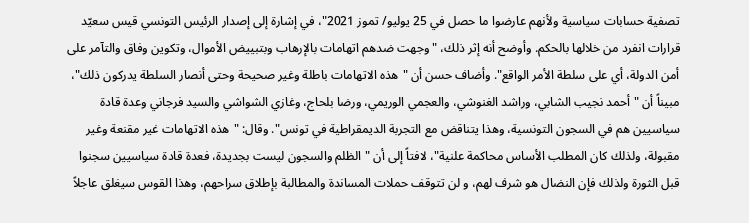تصفية حسابات سياسية ولأنهم عارضوا ما حصل في 25 يوليو/ تموز 2021"، في إشارة إلى إصدار الرئيس التونسي قيس سعيّد قرارات انفرد من خلالها بالحكم. وأوضح أنه إثر ذلك، "وجهت ضدهم اتهامات بالإرهاب وبتبييض الأموال، وتكوين وفاق والتآمر على أمن الدولة، أي على سلطة الأمر الواقع". وأضاف حسن أن "هذه الاتهامات باطلة وغير صحيحة وحتى أنصار السلطة يدركون ذلك"، مبيناً أن "أحمد نجيب الشابي، وراشد الغنوشي، والعجمي الوريمي، ورضا بلحاج، وغازي الشواشي والسيد فرجاني وعدة قادة سياسيين هم في السجون التونسية، وهذا يتناقض مع التجربة الديمقراطية في تونس". وقال: "هذه الاتهامات غير مقنعة وغير مقبولة، ولذلك كان المطلب الأساس محاكمة علنية"، لافتاً إلى أن "الظلم والسجون ليست بجديدة، فعدة قادة سياسيين سجنوا قبل الثورة ولذلك فإن النضال هو شرف لهم، و لن تتوقف حملات المساندة والمطالبة بإطلاق سراحهم، وهذا القوس سيغلق عاجلاً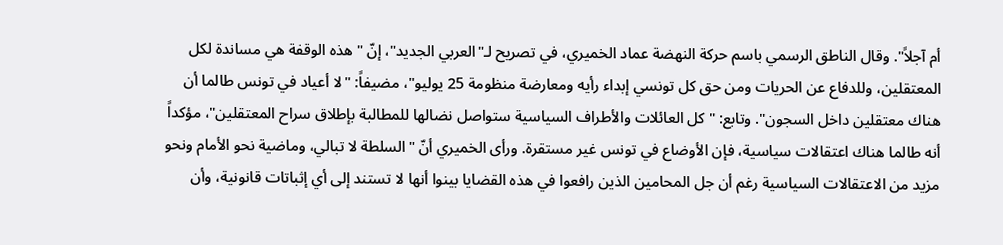أم آجلاً". وقال الناطق الرسمي باسم حركة النهضة عماد الخميري، في تصريح لـ"العربي الجديد"، إنّ "هذه الوقفة هي مساندة لكل المعتقلين، وللدفاع عن الحريات ومن حق كل تونسي إبداء رأيه ومعارضة منظومة 25 يوليو"، مضيفاً: "لا أعياد في تونس طالما أن هناك معتقلين داخل السجون". وتابع: "كل العائلات والأطراف السياسية ستواصل نضالها للمطالبة بإطلاق سراح المعتقلين"، مؤكداً أنه طالما هناك اعتقالات سياسية، فإن الأوضاع في تونس غير مستقرة. ورأى الخميري أنّ "السلطة لا تبالي، وماضية نحو الأمام ونحو مزيد من الاعتقالات السياسية رغم أن جل المحامين الذين رافعوا في هذه القضايا بينوا أنها لا تستند إلى أي إثباتات قانونية، وأن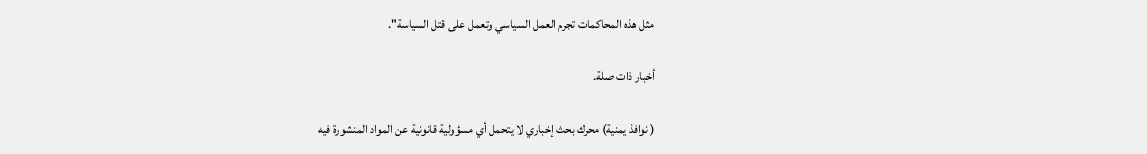مثل هذه المحاكمات تجرم العمل السياسي وتعمل على قتل السياسة".

أخبار ذات صلة.

( نوافذ يمنية) محرك بحث إخباري لا يتحمل أي مسؤولية قانونية عن المواد المنشورة فيه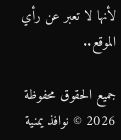لأنها لا تعبر عن رأي الموقع..

جميع الحقوق محفوظة 2026 © نوافذ يمنية